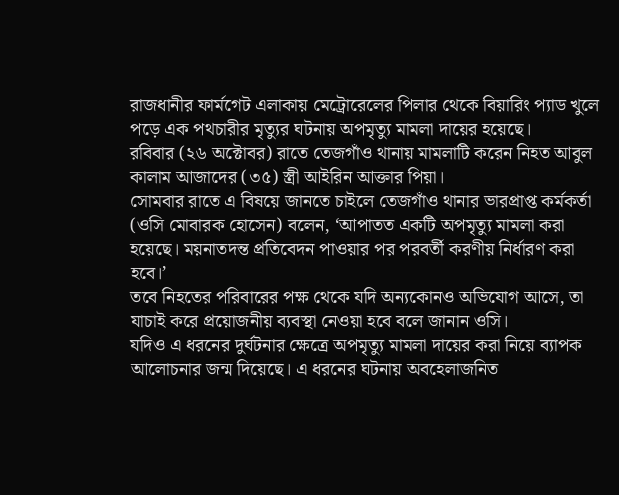রাজধানীর ফার্মগেট এলাকায় মেট্রোরেলের পিলার থেকে বিয়ারিং প্যাড খুলে পড়ে এক পথচারীর মৃত্যুর ঘটনায় অপমৃত্যু মামলা দায়ের হয়েছে।
রবিবার (২৬ অক্টোবর) রাতে তেজগাঁও থানায় মামলাটি করেন নিহত আবুল কালাম আজাদের (৩৫) স্ত্রী আইরিন আক্তার পিয়া।
সোমবার রাতে এ বিষয়ে জানতে চাইলে তেজগাঁও থানার ভারপ্রাপ্ত কর্মকর্তা (ওসি মোবারক হোসেন) বলেন, ‘আপাতত একটি অপমৃত্যু মামলা করা হয়েছে। ময়নাতদন্ত প্রতিবেদন পাওয়ার পর পরবর্তী করণীয় নির্ধারণ করা হবে।’
তবে নিহতের পরিবারের পক্ষ থেকে যদি অন্যকোনও অভিযোগ আসে, তা যাচাই করে প্রয়োজনীয় ব্যবস্থা নেওয়া হবে বলে জানান ওসি।
যদিও এ ধরনের দুর্ঘটনার ক্ষেত্রে অপমৃত্যু মামলা দায়ের করা নিয়ে ব্যাপক আলোচনার জন্ম দিয়েছে। এ ধরনের ঘটনায় অবহেলাজনিত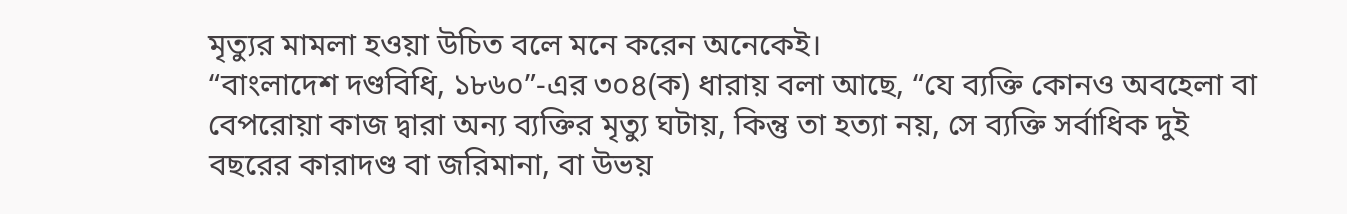মৃত্যুর মামলা হওয়া উচিত বলে মনে করেন অনেকেই।
“বাংলাদেশ দণ্ডবিধি, ১৮৬০”-এর ৩০৪(ক) ধারায় বলা আছে, “যে ব্যক্তি কোনও অবহেলা বা বেপরোয়া কাজ দ্বারা অন্য ব্যক্তির মৃত্যু ঘটায়, কিন্তু তা হত্যা নয়, সে ব্যক্তি সর্বাধিক দুই বছরের কারাদণ্ড বা জরিমানা, বা উভয়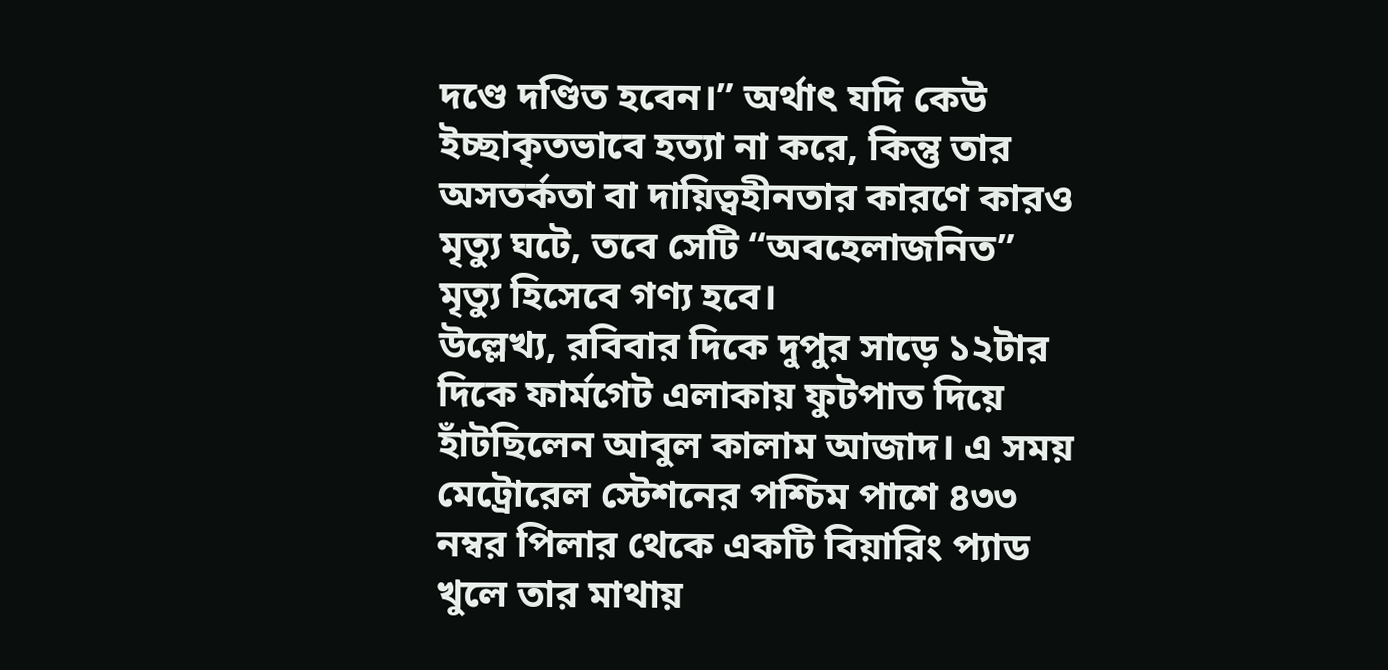দণ্ডে দণ্ডিত হবেন।” অর্থাৎ যদি কেউ ইচ্ছাকৃতভাবে হত্যা না করে, কিন্তু তার অসতর্কতা বা দায়িত্বহীনতার কারণে কারও মৃত্যু ঘটে, তবে সেটি “অবহেলাজনিত” মৃত্যু হিসেবে গণ্য হবে।
উল্লেখ্য, রবিবার দিকে দুপুর সাড়ে ১২টার দিকে ফার্মগেট এলাকায় ফুটপাত দিয়ে হাঁটছিলেন আবুল কালাম আজাদ। এ সময় মেট্রোরেল স্টেশনের পশ্চিম পাশে ৪৩৩ নম্বর পিলার থেকে একটি বিয়ারিং প্যাড খুলে তার মাথায়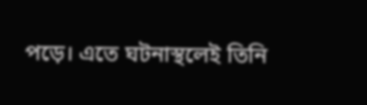পড়ে। এতে ঘটনাস্থলেই তিনি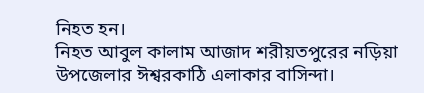নিহত হন।
নিহত আবুল কালাম আজাদ শরীয়তপুরের নড়িয়া উপজেলার ঈশ্বরকাঠি এলাকার বাসিন্দা।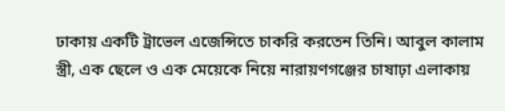ঢাকায় একটি ট্রাভেল এজেন্সিতে চাকরি করতেন তিনি। আবুল কালাম স্ত্রী, এক ছেলে ও এক মেয়েকে নিয়ে নারায়ণগঞ্জের চাষাঢ়া এলাকায়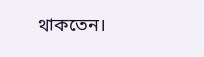থাকতেন।